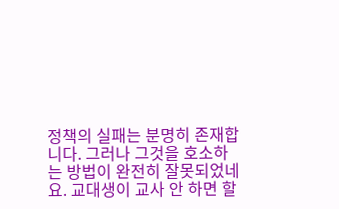정책의 실패는 분명히 존재합니다. 그러나 그것을 호소하는 방법이 완전히 잘못되었네요. 교대생이 교사 안 하면 할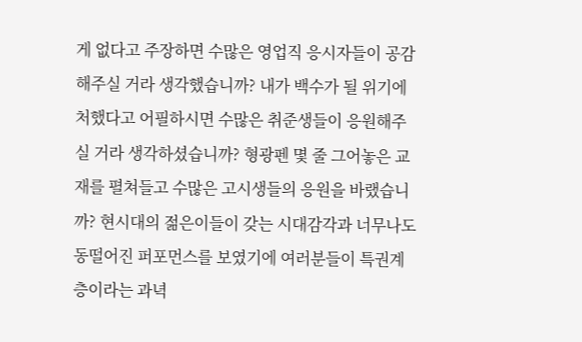게 없다고 주장하면 수많은 영업직 응시자들이 공감해주실 거라 생각했습니까? 내가 백수가 될 위기에 처했다고 어필하시면 수많은 취준생들이 응원해주실 거라 생각하셨습니까? 형광펜 몇 줄 그어놓은 교재를 펼쳐들고 수많은 고시생들의 응원을 바랬습니까? 현시대의 젊은이들이 갖는 시대감각과 너무나도 동떨어진 퍼포먼스를 보였기에 여러분들이 특권계층이라는 과녁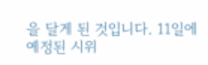을 달게 된 것입니다. 11일에 예정된 시위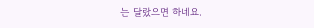는 달랐으면 하네요.